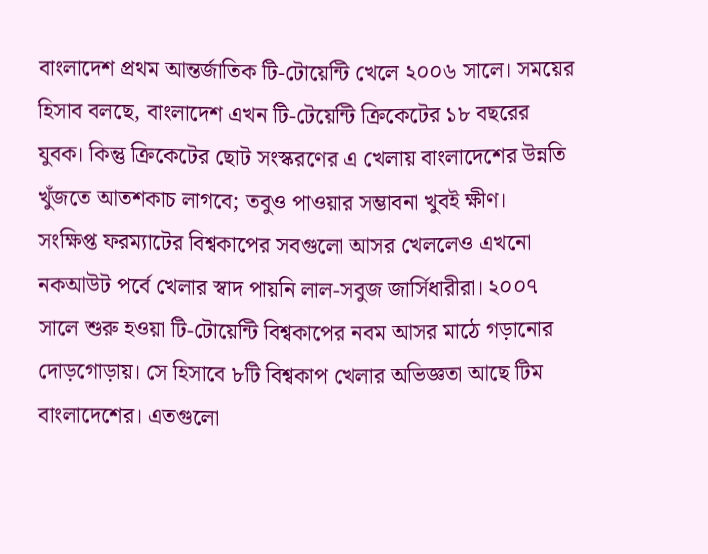বাংলাদেশ প্রথম আন্তর্জাতিক টি-টোয়েন্টি খেলে ২০০৬ সালে। সময়ের হিসাব বলছে, বাংলাদেশ এখন টি-টেয়েন্টি ক্রিকেটের ১৮ বছরের যুবক। কিন্তু ক্রিকেটের ছোট সংস্করণের এ খেলায় বাংলাদেশের উন্নতি খুঁজতে আতশকাচ লাগবে; তবুও পাওয়ার সম্ভাবনা খুবই ক্ষীণ।
সংক্ষিপ্ত ফরম্যাটের বিশ্বকাপের সবগুলো আসর খেললেও এখনো নকআউট পর্বে খেলার স্বাদ পায়নি লাল-সবুজ জার্সিধারীরা। ২০০৭ সালে শুরু হওয়া টি-টোয়েন্টি বিশ্বকাপের নবম আসর মাঠে গড়ানোর দোড়গোড়ায়। সে হিসাবে ৮টি বিশ্বকাপ খেলার অভিজ্ঞতা আছে টিম বাংলাদেশের। এতগুলো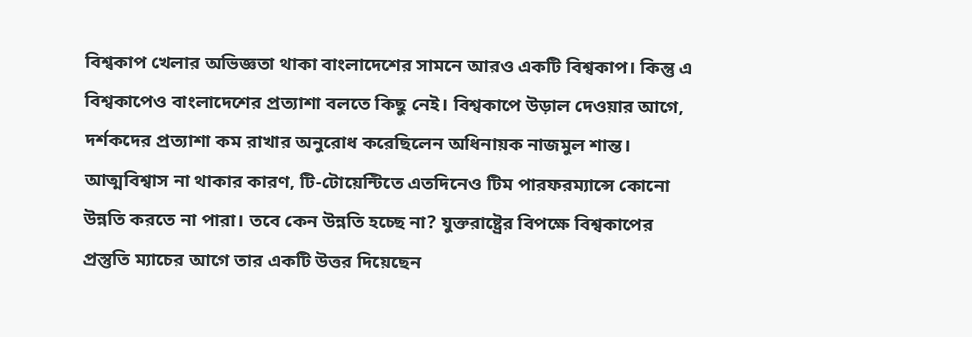বিশ্বকাপ খেলার অভিজ্ঞতা থাকা বাংলাদেশের সামনে আরও একটি বিশ্বকাপ। কিন্তু এ বিশ্বকাপেও বাংলাদেশের প্রত্যাশা বলতে কিছু নেই। বিশ্বকাপে উড়াল দেওয়ার আগে, দর্শকদের প্রত্যাশা কম রাখার অনুরোধ করেছিলেন অধিনায়ক নাজমুল শান্ত।
আত্মবিশ্বাস না থাকার কারণ, টি-টোয়েন্টিতে এতদিনেও টিম পারফরম্যান্সে কোনো উন্নতি করতে না পারা। তবে কেন উন্নতি হচ্ছে না? যুক্তরাষ্ট্রের বিপক্ষে বিশ্বকাপের প্রস্তুতি ম্যাচের আগে তার একটি উত্তর দিয়েছেন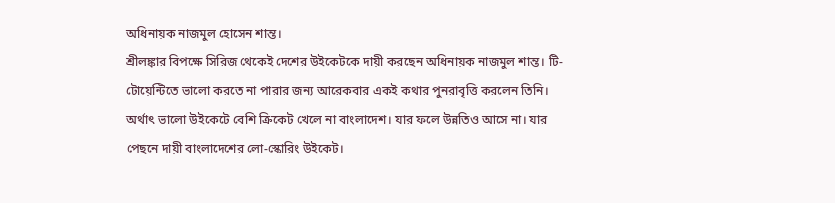অধিনায়ক নাজমুল হোসেন শান্ত।
শ্রীলঙ্কার বিপক্ষে সিরিজ থেকেই দেশের উইকেটকে দায়ী করছেন অধিনায়ক নাজমুল শান্ত। টি-টোয়েন্টিতে ভালো করতে না পারার জন্য আরেকবার একই কথার পুনরাবৃত্তি করলেন তিনি। অর্থাৎ ভালো উইকেটে বেশি ক্রিকেট খেলে না বাংলাদেশ। যার ফলে উন্নতিও আসে না। যার পেছনে দায়ী বাংলাদেশের লো-স্কোরিং উইকেট।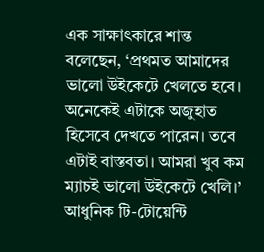এক সাক্ষাৎকারে শান্ত বলেছেন, ‘প্রথমত আমাদের ভালো উইকেটে খেলতে হবে। অনেকেই এটাকে অজুহাত হিসেবে দেখতে পারেন। তবে এটাই বাস্তবতা। আমরা খুব কম ম্যাচই ভালো উইকেটে খেলি।’
আধুনিক টি-টোয়েন্টি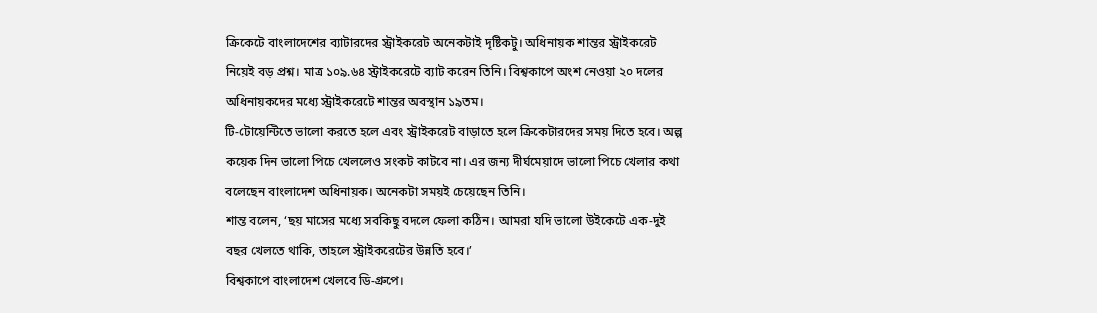ক্রিকেটে বাংলাদেশের ব্যাটারদের স্ট্রাইকরেট অনেকটাই দৃষ্টিকটু। অধিনায়ক শান্তর স্ট্রাইকরেট নিয়েই বড় প্রশ্ন। মাত্র ১০৯.৬৪ স্ট্রাইকরেটে ব্যাট করেন তিনি। বিশ্বকাপে অংশ নেওয়া ২০ দলের অধিনায়কদের মধ্যে স্ট্রাইকরেটে শান্তর অবস্থান ১৯তম।
টি-টোয়েন্টিতে ভালো করতে হলে এবং স্ট্রাইকরেট বাড়াতে হলে ক্রিকেটারদের সময় দিতে হবে। অল্প কয়েক দিন ভালো পিচে খেললেও সংকট কাটবে না। এর জন্য দীর্ঘমেয়াদে ভালো পিচে খেলার কথা বলেছেন বাংলাদেশ অধিনায়ক। অনেকটা সময়ই চেয়েছেন তিনি।
শান্ত বলেন, ‘ছয় মাসের মধ্যে সবকিছু বদলে ফেলা কঠিন। আমরা যদি ভালো উইকেটে এক-দুই বছর খেলতে থাকি, তাহলে স্ট্রাইকরেটের উন্নতি হবে।’
বিশ্বকাপে বাংলাদেশ খেলবে ডি-গ্রুপে।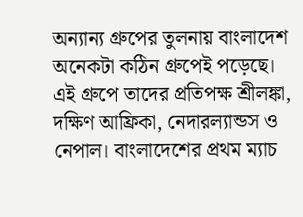অন্যান্য গ্রুপের তুলনায় বাংলাদেশ অনেকটা কঠিন গ্রুপেই পড়েছে। এই গ্রুপে তাদের প্রতিপক্ষ শ্রীলঙ্কা, দক্ষিণ আফ্রিকা, নেদারল্যান্ডস ও নেপাল। বাংলাদেশের প্রথম ম্যাচ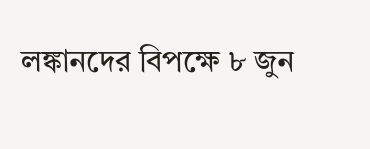লঙ্কানদের বিপক্ষে ৮ জুন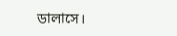ডালাসে।